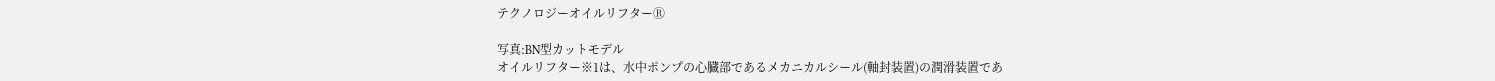テクノロジーオイルリフターⓇ

写真:BN型カットモデル
オイルリフター※1は、水中ポンプの心臓部であるメカニカルシール(軸封装置)の潤滑装置であ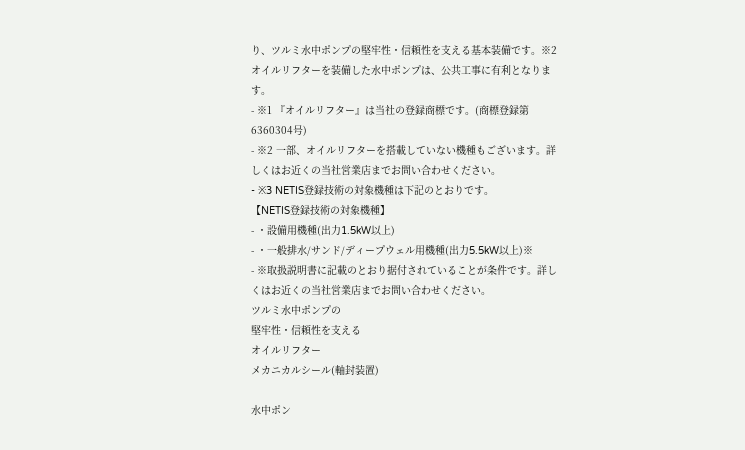り、ツルミ水中ポンプの堅牢性・信頼性を支える基本装備です。※2
オイルリフターを装備した水中ポンプは、公共工事に有利となります。
- ※1 『オイルリフター』は当社の登録商標です。(商標登録第6360304号)
- ※2 一部、オイルリフターを搭載していない機種もございます。詳しくはお近くの当社営業店までお問い合わせください。
- ※3 NETIS登録技術の対象機種は下記のとおりです。
【NETIS登録技術の対象機種】
- ・設備用機種(出力1.5kW以上)
- ・一般排水/サンド/ディープウェル用機種(出力5.5kW以上)※
- ※取扱説明書に記載のとおり据付されていることが条件です。詳しくはお近くの当社営業店までお問い合わせください。
ツルミ水中ポンプの
堅牢性・信頼性を支える
オイルリフター
メカニカルシール(軸封装置)

水中ポン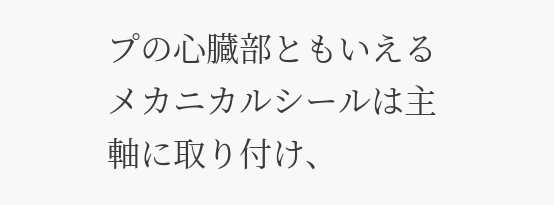プの心臓部ともいえるメカニカルシールは主軸に取り付け、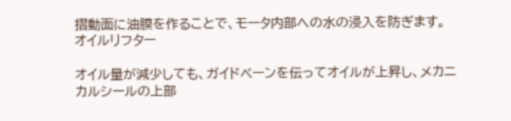摺動面に油膜を作ることで、モータ内部への水の浸入を防ぎます。
オイルリフター

オイル量が減少しても、ガイドベーンを伝ってオイルが上昇し、メカニカルシールの上部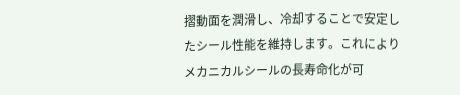摺動面を潤滑し、冷却することで安定したシール性能を維持します。これによりメカニカルシールの長寿命化が可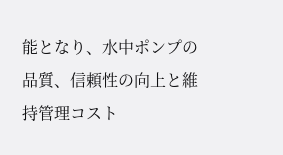能となり、水中ポンプの品質、信頼性の向上と維持管理コスト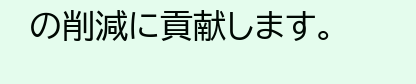の削減に貢献します。